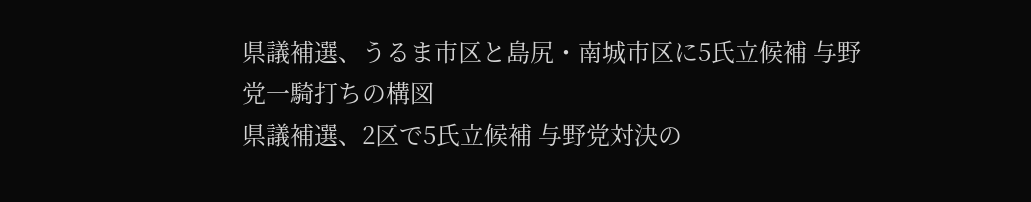県議補選、うるま市区と島尻・南城市区に5氏立候補 与野党一騎打ちの構図
県議補選、2区で5氏立候補 与野党対決の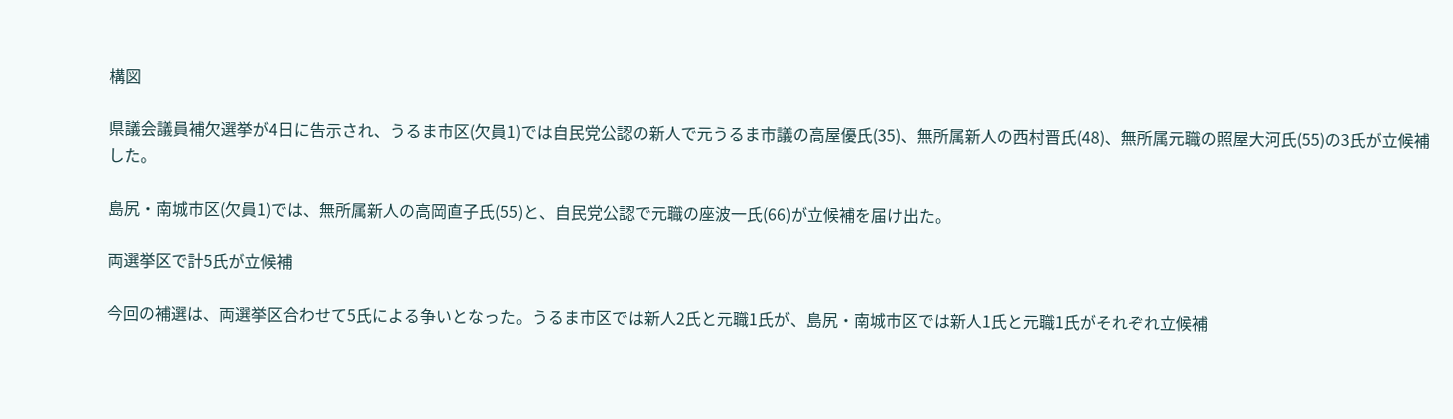構図

県議会議員補欠選挙が4日に告示され、うるま市区(欠員1)では自民党公認の新人で元うるま市議の高屋優氏(35)、無所属新人の西村晋氏(48)、無所属元職の照屋大河氏(55)の3氏が立候補した。

島尻・南城市区(欠員1)では、無所属新人の高岡直子氏(55)と、自民党公認で元職の座波一氏(66)が立候補を届け出た。

両選挙区で計5氏が立候補

今回の補選は、両選挙区合わせて5氏による争いとなった。うるま市区では新人2氏と元職1氏が、島尻・南城市区では新人1氏と元職1氏がそれぞれ立候補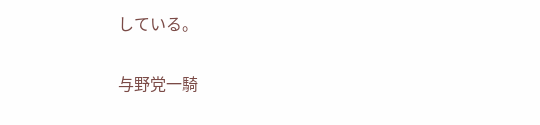している。

与野党一騎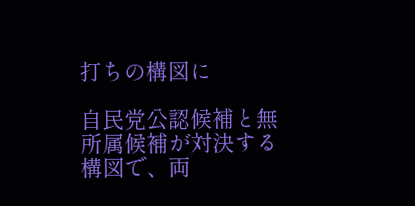打ちの構図に

自民党公認候補と無所属候補が対決する構図で、両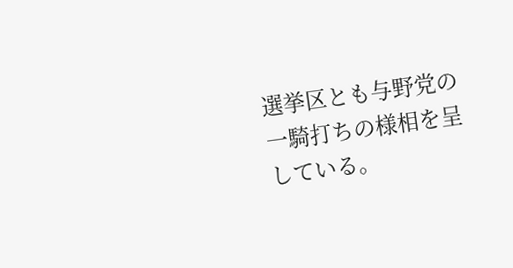選挙区とも与野党の一騎打ちの様相を呈している。